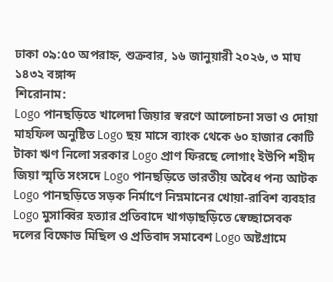ঢাকা ০৯:৫০ অপরাহ্ন, শুক্রবার, ১৬ জানুয়ারী ২০২৬, ৩ মাঘ ১৪৩২ বঙ্গাব্দ
শিরোনাম:
Logo পানছড়িতে খালেদা জিয়ার স্বরণে আলোচনা সভা ও দোয়া মাহফিল অনুষ্টিত Logo ছয় মাসে ব্যাংক থেকে ৬০ হাজার কোটি টাকা ঋণ নিলো সরকার Logo প্রাণ ফিরছে লোগাং ইউপি শহীদ জিয়া স্মৃতি সংসদে Logo পানছড়িতে ভারতীয় অবৈধ পন্য আটক Logo পানছড়িতে সড়ক নির্মাণে নিম্নমানের খোয়া-রাবিশ ব্যবহার Logo মুসাব্বির হত্যার প্রতিবাদে খাগড়াছড়িতে স্বেচ্ছাসেবক দলের বিক্ষোভ মিছিল ও প্রতিবাদ সমাবেশ Logo অষ্টগ্রামে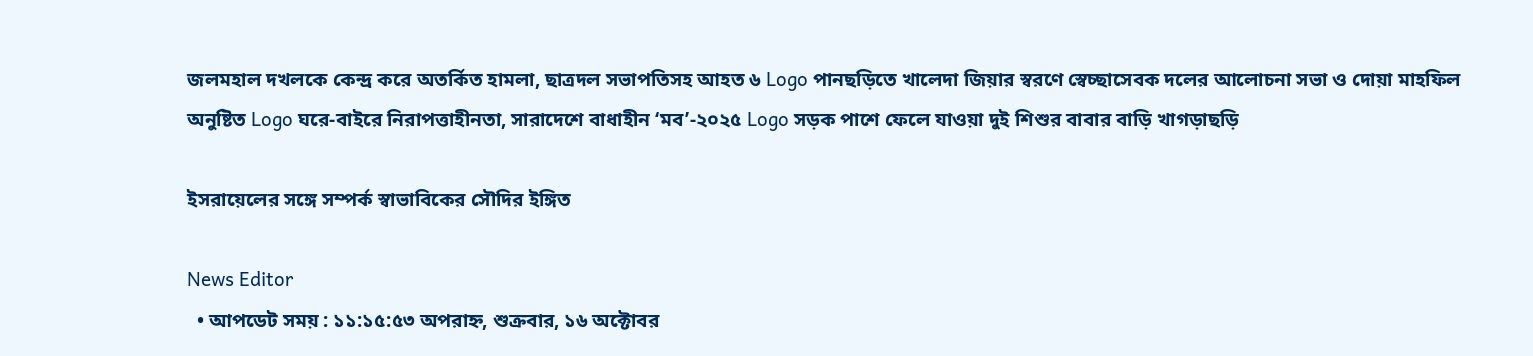জলমহাল দখলকে কেন্দ্র করে অতর্কিত হামলা, ছাত্রদল সভাপতিসহ আহত ৬ Logo পানছড়িতে খালেদা জিয়ার স্বরণে স্বেচ্ছাসেবক দলের আলোচনা সভা ও দোয়া মাহফিল অনুষ্টিত Logo ঘরে-বাইরে নিরাপত্তাহীনতা, সারাদেশে বাধাহীন ‘মব’-২০২৫ Logo সড়ক পাশে ফেলে যাওয়া দুই শিশুর বাবার বাড়ি খাগড়াছড়ি

ইসরায়েলের সঙ্গে সম্পর্ক স্বাভাবিকের সৌদির ইঙ্গিত

News Editor
  • আপডেট সময় : ১১:১৫:৫৩ অপরাহ্ন, শুক্রবার, ১৬ অক্টোবর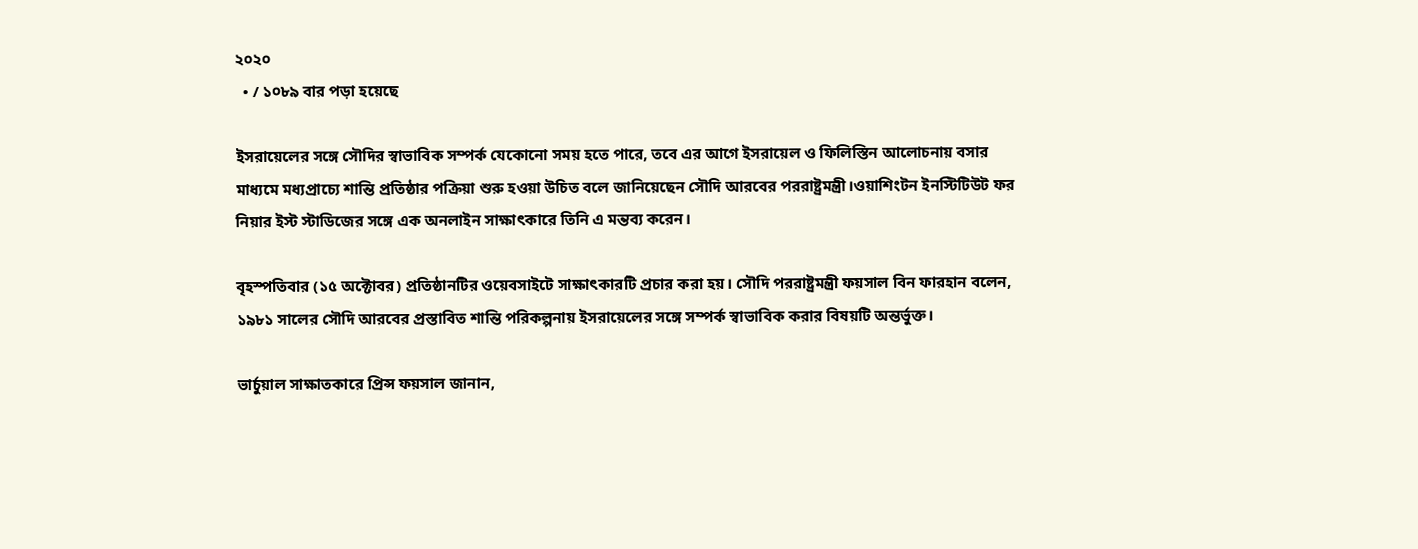২০২০
  • / ১০৮৯ বার পড়া হয়েছে

ইসরায়েলের সঙ্গে সৌদির স্বাভাবিক সম্পর্ক যেকোনো সময় হতে পারে, তবে এর আগে ইসরায়েল ও ফিলিস্তিন আলোচনায় বসার মাধ্যমে মধ্যপ্রাচ্যে শান্তি প্রতিষ্ঠার পক্রিয়া শুরু হওয়া উচিত বলে জানিয়েছেন সৌদি আরবের পররাষ্ট্রমন্ত্রী।ওয়াশিংটন ইনস্টিটিউট ফর নিয়ার ইস্ট স্টাডিজের সঙ্গে এক অনলাইন সাক্ষাৎকারে তিনি এ মন্তব্য করেন।

বৃহস্পতিবার (১৫ অক্টোবর) প্রতিষ্ঠানটির ওয়েবসাইটে সাক্ষাৎকারটি প্রচার করা হয়। সৌদি পররাষ্ট্রমন্ত্রী ফয়সাল বিন ফারহান বলেন, ১৯৮১ সালের সৌদি আরবের প্রস্তাবিত শান্তি পরিকল্পনায় ইসরায়েলের সঙ্গে সম্পর্ক স্বাভাবিক করার বিষয়টি অন্তর্ভুক্ত।

ভার্চুয়াল সাক্ষাতকারে প্রিন্স ফয়সাল জানান,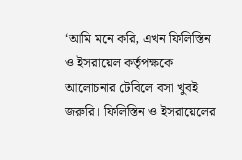‘আমি মনে করি, এখন ফিলিস্তিন ও ইসরায়েল কর্তৃপক্ষকে আলোচনার টেবিলে বসা খুবই জরুরি। ফিলিস্তিন ও ইসরায়েলের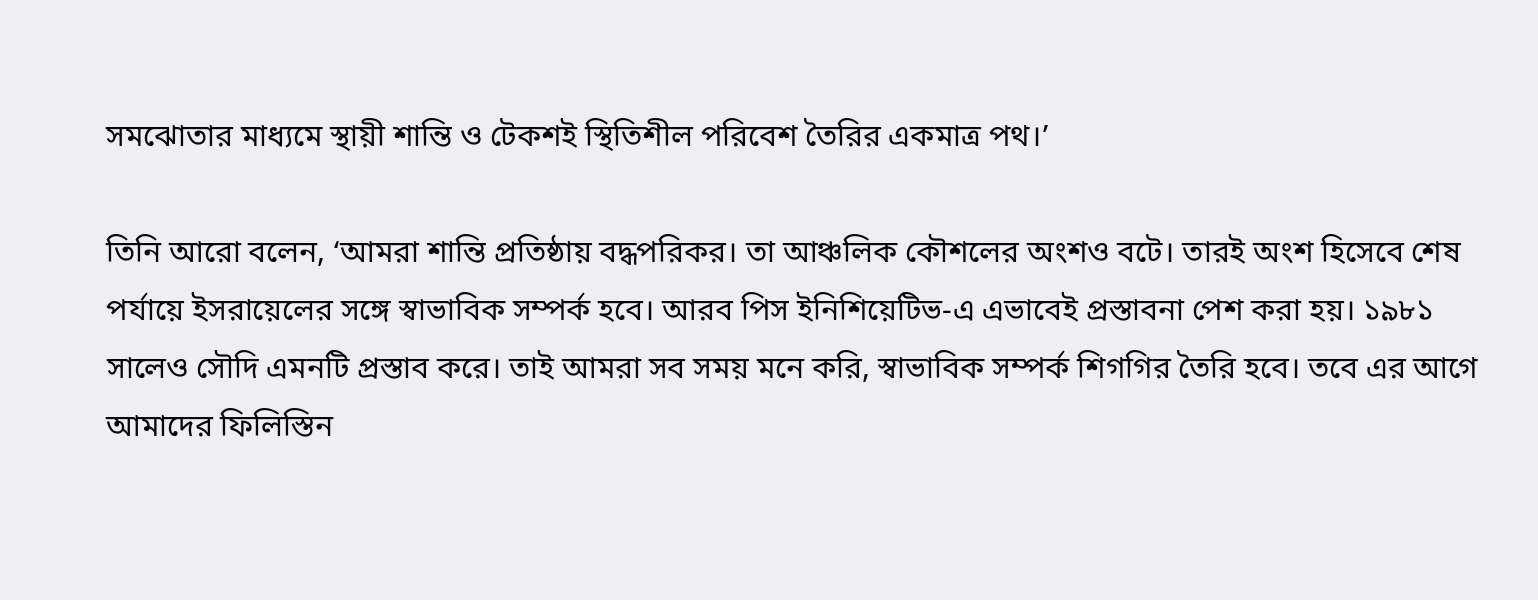সমঝোতার মাধ্যমে স্থায়ী শান্তি ও টেকশই স্থিতিশীল পরিবেশ তৈরির একমাত্র পথ।’

তিনি আরো বলেন, ‘আমরা শান্তি প্রতিষ্ঠায় বদ্ধপরিকর। তা আঞ্চলিক কৌশলের অংশও বটে। তারই অংশ হিসেবে শেষ পর্যায়ে ইসরায়েলের সঙ্গে স্বাভাবিক সম্পর্ক হবে। আরব পিস ইনিশিয়েটিভ-এ এভাবেই প্রস্তাবনা পেশ করা হয়। ১৯৮১ সালেও সৌদি এমনটি প্রস্তাব করে। তাই আমরা সব সময় মনে করি, স্বাভাবিক সম্পর্ক শিগগির তৈরি হবে। তবে এর আগে আমাদের ফিলিস্তিন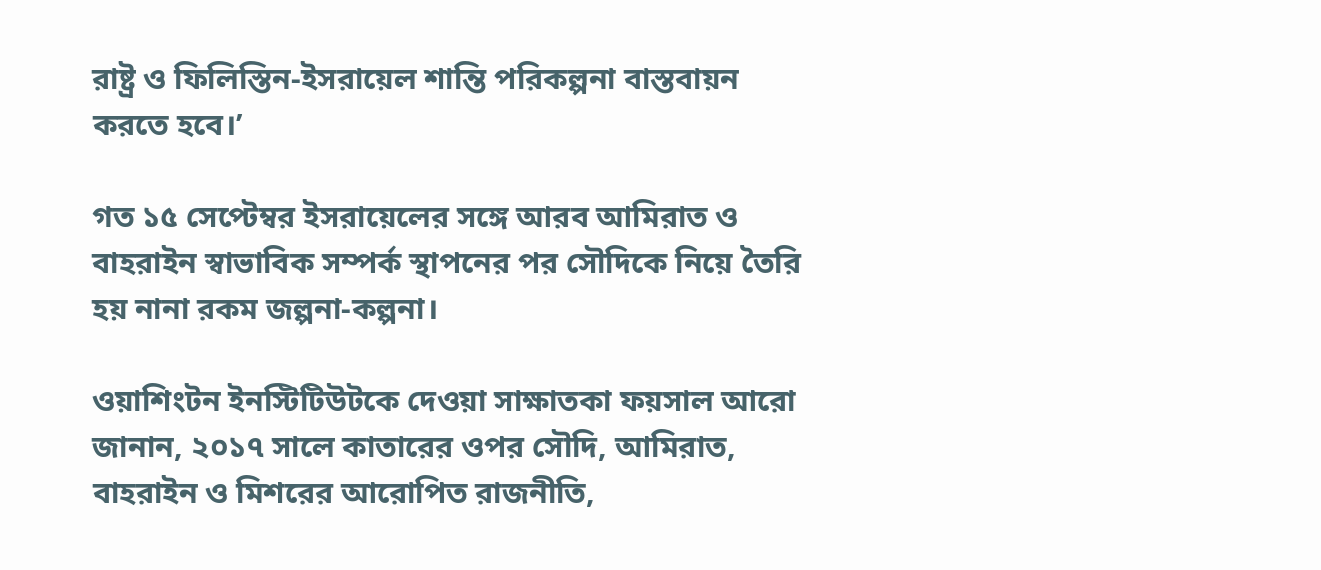রাষ্ট্র ও ফিলিস্তিন-ইসরায়েল শান্তি পরিকল্পনা বাস্তবায়ন করতে হবে।’

গত ১৫ সেপ্টেম্বর ইসরায়েলের সঙ্গে আরব আমিরাত ও বাহরাইন স্বাভাবিক সম্পর্ক স্থাপনের পর সৌদিকে নিয়ে তৈরি হয় নানা রকম জল্পনা-কল্পনা।

ওয়াশিংটন ইনস্টিটিউটকে দেওয়া সাক্ষাতকা ফয়সাল আরো জানান, ২০১৭ সালে কাতারের ওপর সৌদি, আমিরাত, বাহরাইন ও মিশরের আরোপিত রাজনীতি,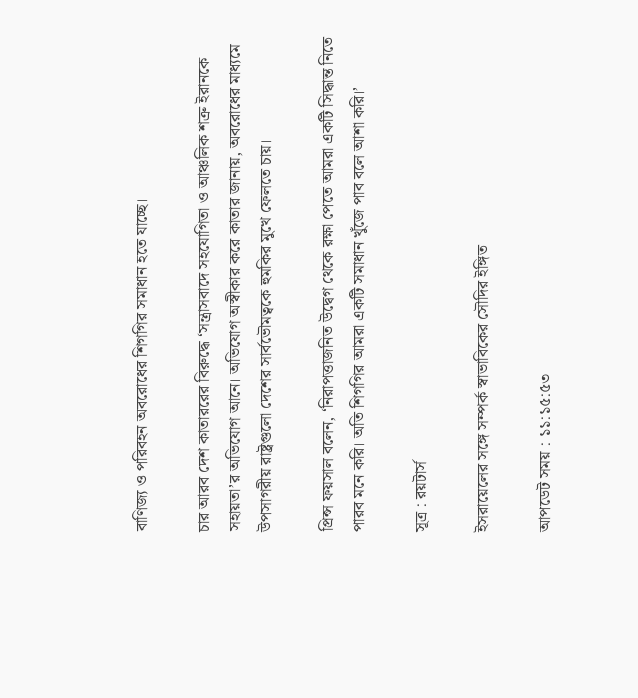বাণিজ্য ও পরিবহন অবরোধের শিগগির সমাধান হতে যাচ্ছে।

চার আরব দেশ কাতাররের বিরুদ্ধে ‘সন্ত্রাসবাদে সহযোগিতা ও আঞ্চলিক শত্রু ইরানকে সহায়তা’র অভিযোগ আনে। অভিযোগ অস্বীকার করে কাতার জানায়, অবরোধের মাধ্যমে উপসাগরীয় রাষ্ট্রগুলো দেশের সার্বভৌমত্বকে হুমকির মুখে ফেলতে চায়।

প্রিন্স ফয়সাল বলেন, ‘নিরাপত্তাজনিত উদ্বেগ থেকে রক্ষা পেতে আমরা একটি সিদ্ধান্ত নিতে পারব মনে করি। অতি শিগগির আমরা একটি সমাধান খুঁজে পাব বলে আশা করি।’

সূত্র : রয়টার্স

ইসরায়েলের সঙ্গে সম্পর্ক স্বাভাবিকের সৌদির ইঙ্গিত

আপডেট সময় : ১১:১৫:৫৩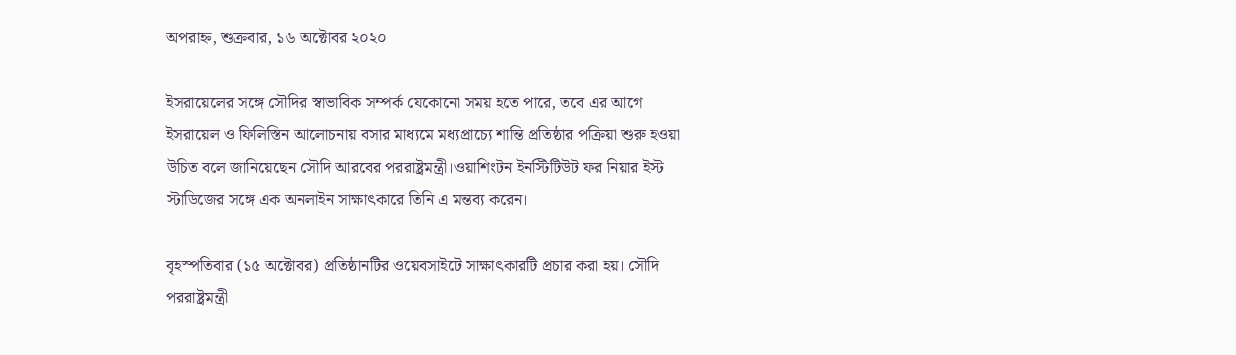অপরাহ্ন, শুক্রবার, ১৬ অক্টোবর ২০২০

ইসরায়েলের সঙ্গে সৌদির স্বাভাবিক সম্পর্ক যেকোনো সময় হতে পারে, তবে এর আগে ইসরায়েল ও ফিলিস্তিন আলোচনায় বসার মাধ্যমে মধ্যপ্রাচ্যে শান্তি প্রতিষ্ঠার পক্রিয়া শুরু হওয়া উচিত বলে জানিয়েছেন সৌদি আরবের পররাষ্ট্রমন্ত্রী।ওয়াশিংটন ইনস্টিটিউট ফর নিয়ার ইস্ট স্টাডিজের সঙ্গে এক অনলাইন সাক্ষাৎকারে তিনি এ মন্তব্য করেন।

বৃহস্পতিবার (১৫ অক্টোবর) প্রতিষ্ঠানটির ওয়েবসাইটে সাক্ষাৎকারটি প্রচার করা হয়। সৌদি পররাষ্ট্রমন্ত্রী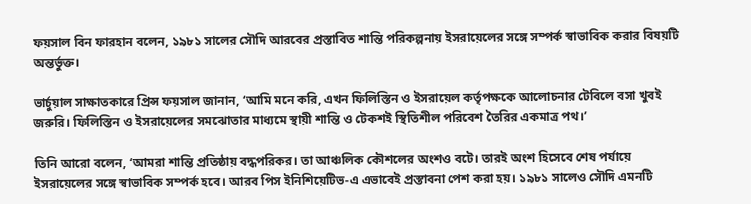ফয়সাল বিন ফারহান বলেন, ১৯৮১ সালের সৌদি আরবের প্রস্তাবিত শান্তি পরিকল্পনায় ইসরায়েলের সঙ্গে সম্পর্ক স্বাভাবিক করার বিষয়টি অন্তর্ভুক্ত।

ভার্চুয়াল সাক্ষাতকারে প্রিন্স ফয়সাল জানান, ‘আমি মনে করি, এখন ফিলিস্তিন ও ইসরায়েল কর্তৃপক্ষকে আলোচনার টেবিলে বসা খুবই জরুরি। ফিলিস্তিন ও ইসরায়েলের সমঝোতার মাধ্যমে স্থায়ী শান্তি ও টেকশই স্থিতিশীল পরিবেশ তৈরির একমাত্র পথ।’

তিনি আরো বলেন, ‘আমরা শান্তি প্রতিষ্ঠায় বদ্ধপরিকর। তা আঞ্চলিক কৌশলের অংশও বটে। তারই অংশ হিসেবে শেষ পর্যায়ে ইসরায়েলের সঙ্গে স্বাভাবিক সম্পর্ক হবে। আরব পিস ইনিশিয়েটিভ-এ এভাবেই প্রস্তাবনা পেশ করা হয়। ১৯৮১ সালেও সৌদি এমনটি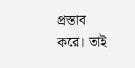প্রস্তাব করে। তাই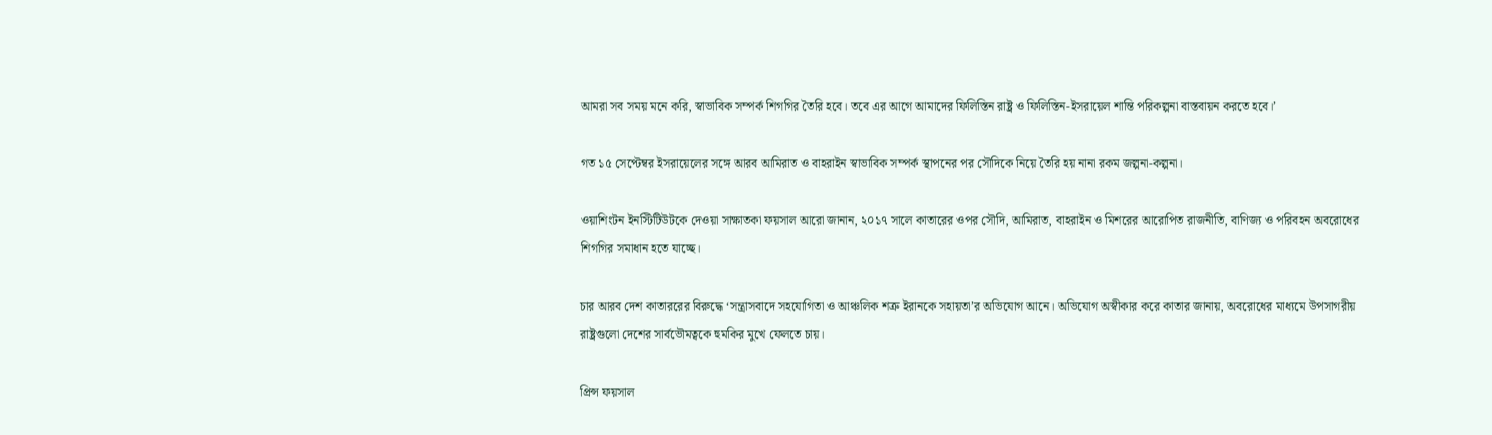আমরা সব সময় মনে করি, স্বাভাবিক সম্পর্ক শিগগির তৈরি হবে। তবে এর আগে আমাদের ফিলিস্তিন রাষ্ট্র ও ফিলিস্তিন-ইসরায়েল শান্তি পরিকল্পনা বাস্তবায়ন করতে হবে।’

গত ১৫ সেপ্টেম্বর ইসরায়েলের সঙ্গে আরব আমিরাত ও বাহরাইন স্বাভাবিক সম্পর্ক স্থাপনের পর সৌদিকে নিয়ে তৈরি হয় নানা রকম জল্পনা-কল্পনা।

ওয়াশিংটন ইনস্টিটিউটকে দেওয়া সাক্ষাতকা ফয়সাল আরো জানান, ২০১৭ সালে কাতারের ওপর সৌদি, আমিরাত, বাহরাইন ও মিশরের আরোপিত রাজনীতি, বাণিজ্য ও পরিবহন অবরোধের শিগগির সমাধান হতে যাচ্ছে।

চার আরব দেশ কাতাররের বিরুদ্ধে ‘সন্ত্রাসবাদে সহযোগিতা ও আঞ্চলিক শত্রু ইরানকে সহায়তা’র অভিযোগ আনে। অভিযোগ অস্বীকার করে কাতার জানায়, অবরোধের মাধ্যমে উপসাগরীয় রাষ্ট্রগুলো দেশের সার্বভৌমত্বকে হুমকির মুখে ফেলতে চায়।

প্রিন্স ফয়সাল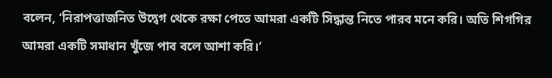বলেন, ‘নিরাপত্তাজনিত উদ্বেগ থেকে রক্ষা পেতে আমরা একটি সিদ্ধান্ত নিতে পারব মনে করি। অতি শিগগির আমরা একটি সমাধান খুঁজে পাব বলে আশা করি।’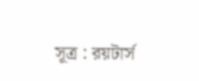সূত্র : রয়টার্স